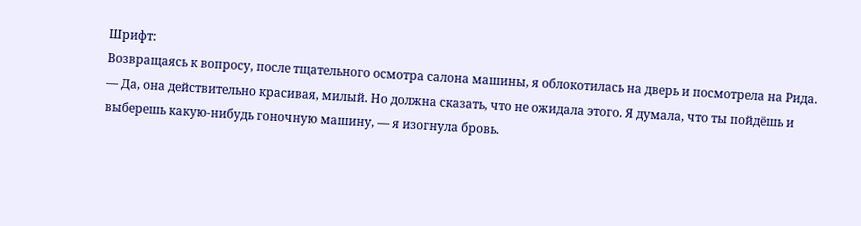Шрифт:
Возвращаясь к вопросу, после тщательного осмотра салона машины, я облокотилась на дверь и посмотрела на Рида.
— Да, она действительно красивая, милый. Но должна сказать, что не ожидала этого. Я думала, что ты пойдёшь и выберешь какую-нибудь гоночную машину, — я изогнула бровь.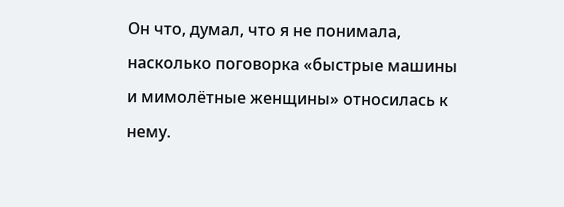Он что, думал, что я не понимала, насколько поговорка «быстрые машины и мимолётные женщины» относилась к нему.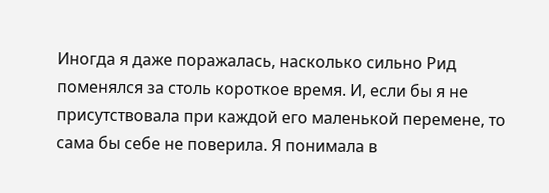Иногда я даже поражалась, насколько сильно Рид поменялся за столь короткое время. И, если бы я не присутствовала при каждой его маленькой перемене, то сама бы себе не поверила. Я понимала в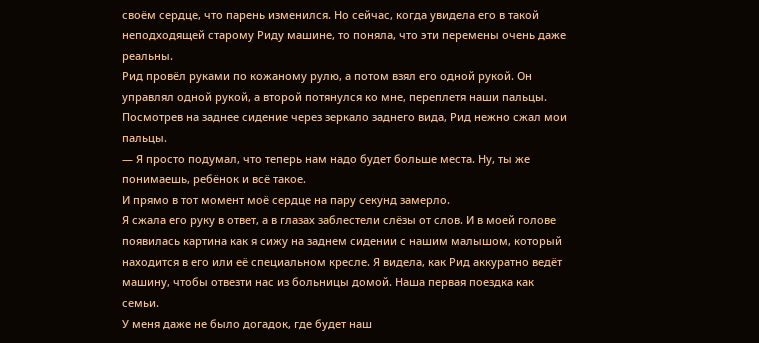своём сердце, что парень изменился. Но сейчас, когда увидела его в такой неподходящей старому Риду машине, то поняла, что эти перемены очень даже реальны.
Рид провёл руками по кожаному рулю, а потом взял его одной рукой. Он управлял одной рукой, а второй потянулся ко мне, переплетя наши пальцы. Посмотрев на заднее сидение через зеркало заднего вида, Рид нежно сжал мои пальцы.
— Я просто подумал, что теперь нам надо будет больше места. Ну, ты же понимаешь, ребёнок и всё такое.
И прямо в тот момент моё сердце на пару секунд замерло.
Я сжала его руку в ответ, а в глазах заблестели слёзы от слов. И в моей голове появилась картина как я сижу на заднем сидении с нашим малышом, который находится в его или её специальном кресле. Я видела, как Рид аккуратно ведёт машину, чтобы отвезти нас из больницы домой. Наша первая поездка как семьи.
У меня даже не было догадок, где будет наш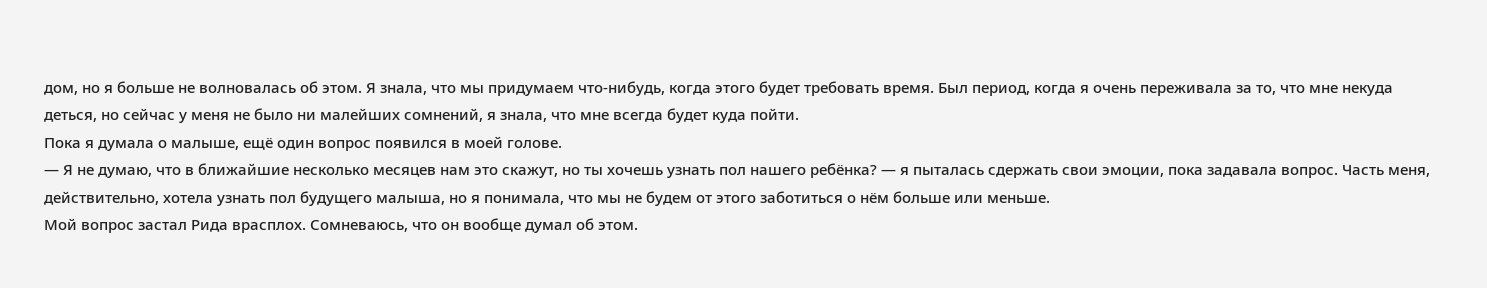дом, но я больше не волновалась об этом. Я знала, что мы придумаем что-нибудь, когда этого будет требовать время. Был период, когда я очень переживала за то, что мне некуда деться, но сейчас у меня не было ни малейших сомнений, я знала, что мне всегда будет куда пойти.
Пока я думала о малыше, ещё один вопрос появился в моей голове.
— Я не думаю, что в ближайшие несколько месяцев нам это скажут, но ты хочешь узнать пол нашего ребёнка? — я пыталась сдержать свои эмоции, пока задавала вопрос. Часть меня, действительно, хотела узнать пол будущего малыша, но я понимала, что мы не будем от этого заботиться о нём больше или меньше.
Мой вопрос застал Рида врасплох. Сомневаюсь, что он вообще думал об этом.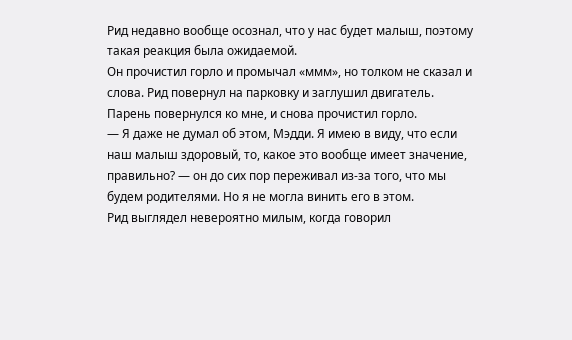Рид недавно вообще осознал, что у нас будет малыш, поэтому такая реакция была ожидаемой.
Он прочистил горло и промычал «ммм», но толком не сказал и слова. Рид повернул на парковку и заглушил двигатель. Парень повернулся ко мне, и снова прочистил горло.
— Я даже не думал об этом, Мэдди. Я имею в виду, что если наш малыш здоровый, то, какое это вообще имеет значение, правильно? — он до сих пор переживал из-за того, что мы будем родителями. Но я не могла винить его в этом.
Рид выглядел невероятно милым, когда говорил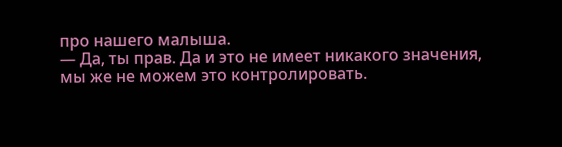про нашего малыша.
— Да, ты прав. Да и это не имеет никакого значения, мы же не можем это контролировать.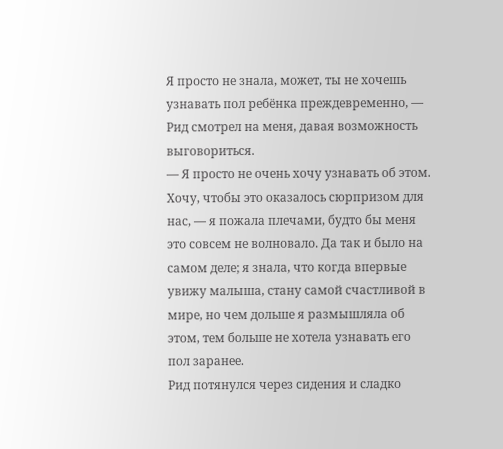Я просто не знала, может, ты не хочешь узнавать пол ребёнка преждевременно, — Рид смотрел на меня, давая возможность выговориться.
— Я просто не очень хочу узнавать об этом. Хочу, чтобы это оказалось сюрпризом для нас, — я пожала плечами, будто бы меня это совсем не волновало. Да так и было на самом деле; я знала, что когда впервые увижу малыша, стану самой счастливой в мире, но чем дольше я размышляла об этом, тем больше не хотела узнавать его пол заранее.
Рид потянулся через сидения и сладко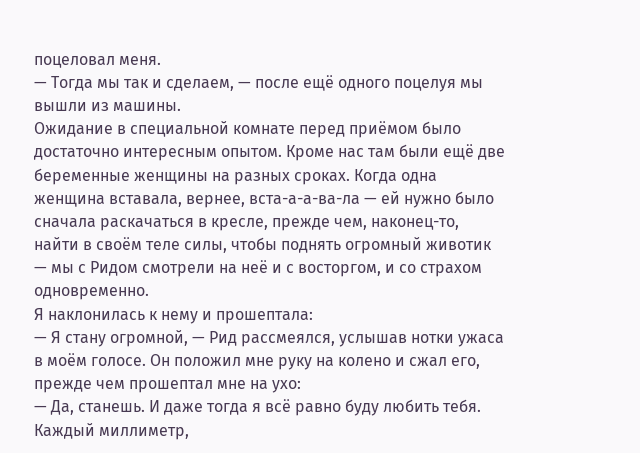поцеловал меня.
— Тогда мы так и сделаем, — после ещё одного поцелуя мы вышли из машины.
Ожидание в специальной комнате перед приёмом было достаточно интересным опытом. Кроме нас там были ещё две беременные женщины на разных сроках. Когда одна женщина вставала, вернее, вста-а-а-ва-ла — ей нужно было сначала раскачаться в кресле, прежде чем, наконец-то, найти в своём теле силы, чтобы поднять огромный животик — мы с Ридом смотрели на неё и с восторгом, и со страхом одновременно.
Я наклонилась к нему и прошептала:
— Я стану огромной, — Рид рассмеялся, услышав нотки ужаса в моём голосе. Он положил мне руку на колено и сжал его, прежде чем прошептал мне на ухо:
— Да, станешь. И даже тогда я всё равно буду любить тебя. Каждый миллиметр,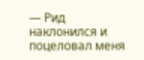— Рид наклонился и поцеловал меня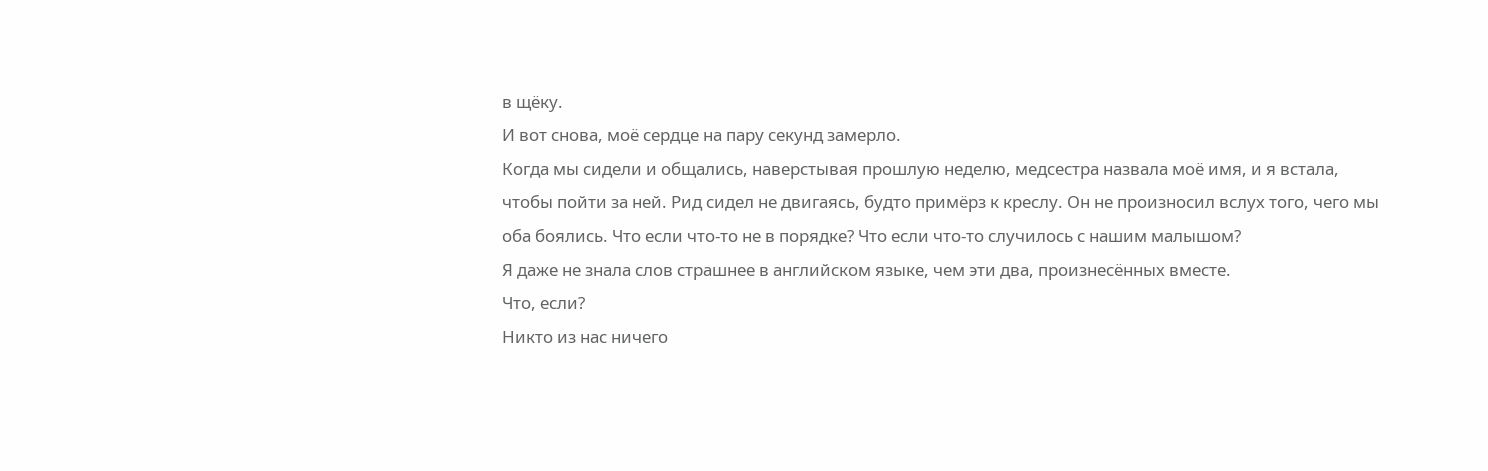в щёку.
И вот снова, моё сердце на пару секунд замерло.
Когда мы сидели и общались, наверстывая прошлую неделю, медсестра назвала моё имя, и я встала, чтобы пойти за ней. Рид сидел не двигаясь, будто примёрз к креслу. Он не произносил вслух того, чего мы оба боялись. Что если что-то не в порядке? Что если что-то случилось с нашим малышом?
Я даже не знала слов страшнее в английском языке, чем эти два, произнесённых вместе.
Что, если?
Никто из нас ничего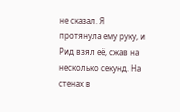не сказал. Я протянула ему руку, и Рид взял её, сжав на несколько секунд. На стенах в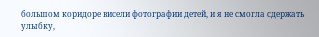большом коридоре висели фотографии детей, и я не смогла сдержать улыбку,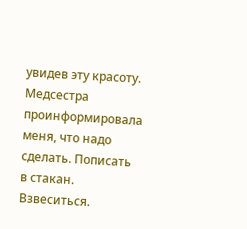увидев эту красоту.
Медсестра проинформировала меня, что надо сделать. Пописать в стакан. Взвеситься.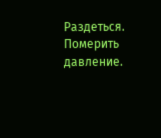Раздеться. Померить давление.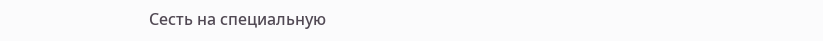Сесть на специальную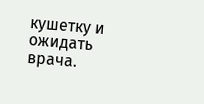кушетку и ожидать врача.